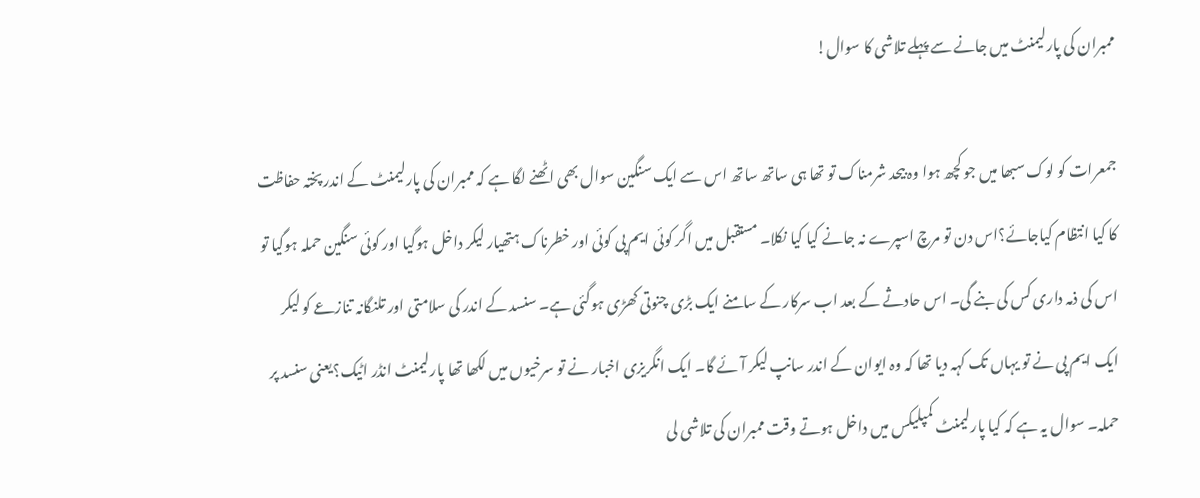ممبران کی پارلیمنٹ میں جانے سے پہلے تلاشی کا سوال!

جمعرات کو لوک سبھا میں جو کچھ ہوا وہ بیحد شرمناک تو تھا ہی ساتھ ساتھ اس سے ایک سنگین سوال بھی اٹھنے لگا ہے کہ ممبران کی پارلیمنٹ کے اندر پختہ حفاظت کا کیا انتظام کیاجائے؟اس دن تو مرچ اسپرے نہ جانے کیا کیا نکلا۔ مستقبل میں اگر کوئی ایم پی کوئی اور خطرناک ہتھیار لیکر داخل ہوگیا اور کوئی سنگین حملہ ہوگیا تو اس کی ذمہ داری کس کی بنے گی۔ اس حادثے کے بعد اب سرکار کے سامنے ایک بڑی چنوتی کھڑی ہوگئی ہے۔ سنسد کے اندر کی سلامتی اور تلنگانہ تنازعے کو لیکر ایک ایم پی نے تو یہاں تک کہہ دیا تھا کہ وہ ایوان کے اندر سانپ لیکر آئے گا۔ ایک انگریزی اخبار نے تو سرخیوں میں لکھا تھا پارلیمنٹ انڈر اٹیک؟یعنی سنسد پر حملہ۔ سوال یہ ہے کہ کیا پارلیمنٹ کمپلیکس میں داخل ہوتے وقت ممبران کی تلاشی لی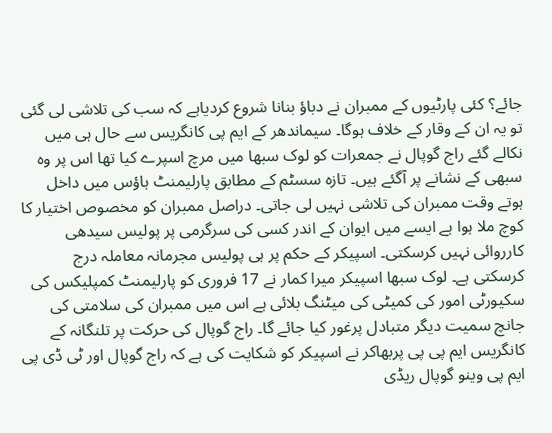جائے؟ کئی پارٹیوں کے ممبران نے دباؤ بنانا شروع کردیاہے کہ سب کی تلاشی لی گئی تو یہ ان کے وقار کے خلاف ہوگا۔ سیماندھر کے ایم پی کانگریس سے حال ہی میں نکالے گئے راج گوپال نے جمعرات کو لوک سبھا میں مرچ اسپرے کیا تھا اس پر وہ سبھی کے نشانے پر آگئے ہیں۔ تازہ سسٹم کے مطابق پارلیمنٹ ہاؤس میں داخل ہوتے وقت ممبران کی تلاشی نہیں لی جاتی۔ دراصل ممبران کو مخصوص اختیار کا کوچ ملا ہوا ہے ایسے میں ایوان کے اندر کسی کی سرگرمی پر پولیس سیدھی کارروائی نہیں کرسکتی۔ اسپیکر کے حکم پر ہی پولیس مجرمانہ معاملہ درج کرسکتی ہے۔ لوک سبھا اسپیکر میرا کمار نے 17 فروری کو پارلیمنٹ کمپلیکس کی سکیورٹی امور کی کمیٹی کی میٹنگ بلائی ہے اس میں ممبران کی سلامتی کی جانچ سمیت دیگر متبادل پرغور کیا جائے گا۔ راج گوپال کی حرکت پر تلنگانہ کے کانگریس ایم پی پی پربھاکر نے اسپیکر کو شکایت کی ہے کہ راج گوپال اور ٹی ڈی پی ایم پی وینو گوپال ریڈی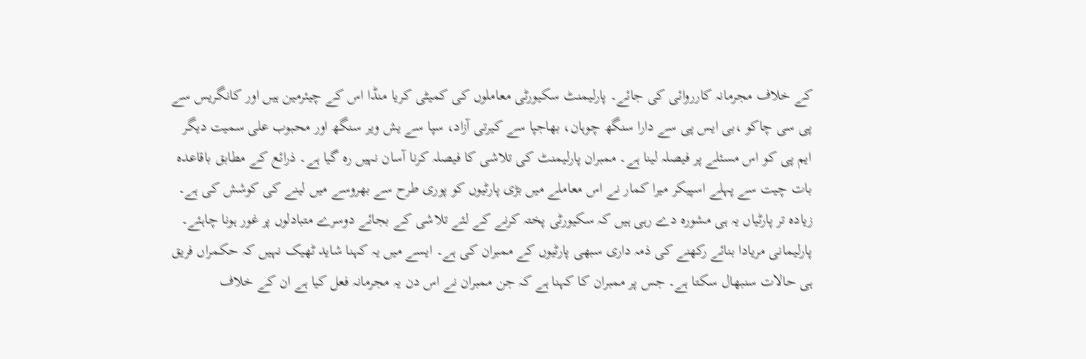کے خلاف مجرمانہ کارروائی کی جائے۔ پارلیمنٹ سکیورٹی معاملوں کی کمیٹی کریا منڈا اس کے چیئرمین ہیں اور کانگریس سے پی سی چاکو ،بی ایس پی سے دارا سنگھ چوہان، بھاجپا سے کیرتی آزاد، سپا سے یش ویر سنگھ اور محبوب علی سمیت دیگر ایم پی کو اس مسئلے پر فیصلہ لینا ہے۔ ممبران پارلیمنٹ کی تلاشی کا فیصلہ کرنا آسان نہیں رہ گیا ہے۔ ذرائع کے مطابق باقاعدہ بات چیت سے پہلے اسپیکر میرا کمار نے اس معاملے میں بڑی پارٹیوں کو پوری طرح سے بھروسے میں لینے کی کوشش کی ہے۔ زیادہ تر پارٹیاں یہ ہی مشورہ دے رہی ہیں کہ سکیورٹی پختہ کرنے کے لئے تلاشی کے بجائے دوسرے متبادلوں پر غور ہونا چاہئے۔ پارلیمانی مریادا بنائے رکھنے کی ذمہ داری سبھی پارٹیوں کے ممبران کی ہے۔ ایسے میں یہ کہنا شاید ٹھیک نہیں کہ حکمراں فریق ہی حالات سنبھال سکتا ہے۔ جس پر ممبران کا کہنا ہے کہ جن ممبران نے اس دن یہ مجرمانہ فعل کیا ہے ان کے خلاف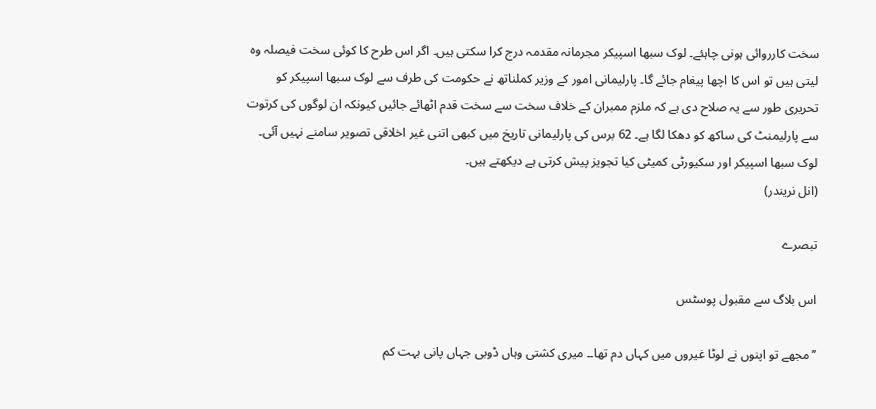سخت کارروائی ہونی چاہئے۔ لوک سبھا اسپیکر مجرمانہ مقدمہ درج کرا سکتی ہیں۔ اگر اس طرح کا کوئی سخت فیصلہ وہ لیتی ہیں تو اس کا اچھا پیغام جائے گا۔ پارلیمانی امور کے وزیر کملناتھ نے حکومت کی طرف سے لوک سبھا اسپیکر کو تحریری طور سے یہ صلاح دی ہے کہ ملزم ممبران کے خلاف سخت سے سخت قدم اٹھائے جائیں کیونکہ ان لوگوں کی کرتوت سے پارلیمنٹ کی ساکھ کو دھکا لگا ہے۔ 62 برس کی پارلیمانی تاریخ میں کبھی اتنی غیر اخلاقی تصویر سامنے نہیں آئی۔ لوک سبھا اسپیکر اور سکیورٹی کمیٹی کیا تجویز پیش کرتی ہے دیکھتے ہیں۔
(انل نریندر)

تبصرے

اس بلاگ سے مقبول پوسٹس

’’مجھے تو اپنوں نے لوٹا غیروں میں کہاں دم تھا۔۔ میری کشتی وہاں ڈوبی جہاں پانی بہت کم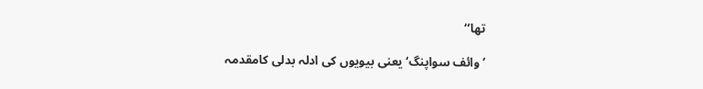تھا‘‘

’وائف سواپنگ‘ یعنی بیویوں کی ادلہ بدلی کامقدمہ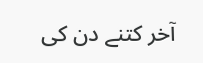آخر کتنے دن کی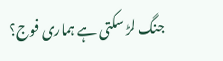جنگ لڑ سکتی ہے ہماری فوج؟